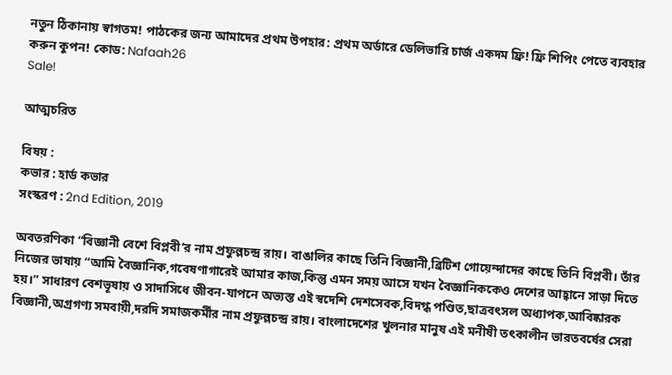নতুন ঠিকানায় স্বাগতম! পাঠকের জন্য আমাদের প্রথম উপহার: প্রথম অর্ডারে ডেলিভারি চার্জ একদম ফ্রি! ফ্রি শিপিং পেতে ব্যবহার করুন কুপন! কোড: Nafaah26
Sale!

আত্মচরিত

বিষয় :
কভার : হার্ড কভার
সংস্করণ : 2nd Edition, 2019

অবতরণিকা “বিজ্ঞানী বেশে বিপ্লবী’র নাম প্রফুল্লচন্দ্র রায়। বাঙালির কাছে তিনি বিজ্ঞানী,ব্রিটিশ গোয়েন্দাদের কাছে তিনি বিপ্লবী। তাঁর নিজের ভাষায় “আমি বৈজ্ঞানিক,গবেষণাগারেই আমার কাজ,কিন্তু এমন সময় আসে যখন বৈজ্ঞানিককেও দেশের আহ্বানে সাড়া দিতে হয়।” সাধারণ বেশভূষায় ও সাদাসিধে জীবন-যাপনে অভ্যস্ত এই স্বদেশি দেশসেবক,বিদগ্ধ পণ্ডিত,ছাত্রবৎসল অধ্যাপক,আবিষ্কারক বিজ্ঞানী,অগ্রগণ্য সমবায়ী,দরদি সমাজকর্মীর নাম প্রফুল্লচন্দ্র রায়। বাংলাদেশের খুলনার মানুষ এই মনীষী তৎকালীন ভারতবর্ষের সেরা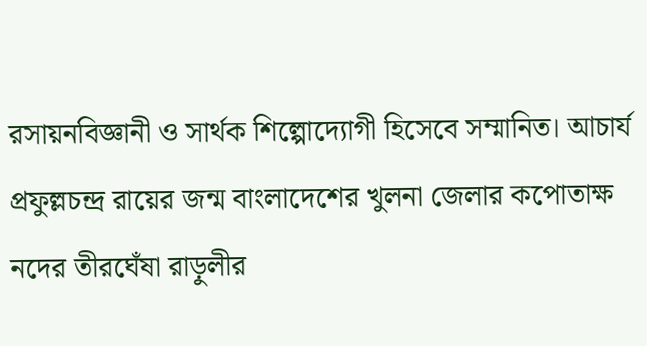রসায়নবিজ্ঞানী ও সার্থক শিল্পোদ্যোগী হিসেবে সম্মানিত। আচার্য প্রফুল্লচন্দ্র রায়ের জন্ম বাংলাদেশের খুলনা জেলার কপোতাক্ষ নদের তীরঘেঁষা রাড়ুলীর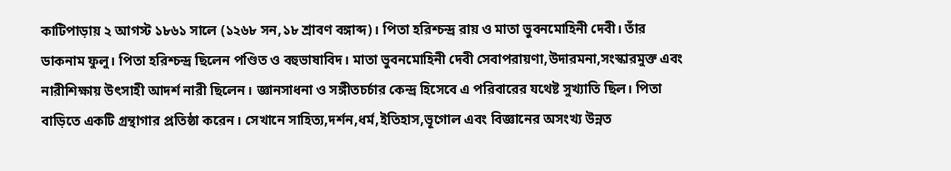কাটিপাড়ায় ২ আগস্ট ১৮৬১ সালে (১২৬৮ সন,১৮ শ্রাবণ বঙ্গাব্দ)। পিতা হরিশ্চন্দ্র রায় ও মাতা ভুবনমোহিনী দেবী। তাঁর ডাকনাম ফুলু। পিতা হরিশ্চন্দ্র ছিলেন পণ্ডিত ও বহুভাষাবিদ। মাতা ভুবনমোহিনী দেবী সেবাপরায়ণা,উদারমনা,সংস্কারমুক্ত এবং নারীশিক্ষায় উৎসাহী আদর্শ নারী ছিলেন। জ্ঞানসাধনা ও সঙ্গীতচর্চার কেন্দ্র হিসেবে এ পরিবারের যথেষ্ট সুখ্যাতি ছিল। পিতা বাড়িতে একটি গ্রন্থাগার প্রতিষ্ঠা করেন। সেখানে সাহিত্য,দর্শন,ধর্ম,ইতিহাস,ভূগোল এবং বিজ্ঞানের অসংখ্য উন্নত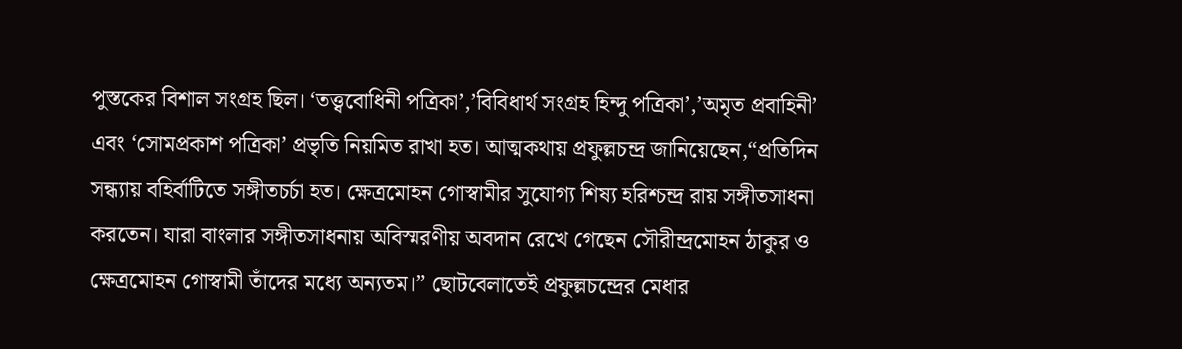পুস্তকের বিশাল সংগ্রহ ছিল। ‘তত্ত্ববোধিনী পত্রিকা’,’বিবিধার্থ সংগ্রহ হিন্দু পত্রিকা’,’অমৃত প্রবাহিনী’ এবং ‘সোমপ্রকাশ পত্রিকা’ প্রভৃতি নিয়মিত রাখা হত। আত্মকথায় প্রফুল্লচন্দ্র জানিয়েছেন,“প্রতিদিন সন্ধ্যায় বহির্বাটিতে সঙ্গীতচর্চা হত। ক্ষেত্রমোহন গোস্বামীর সুযোগ্য শিষ্য হরিশ্চন্দ্র রায় সঙ্গীতসাধনা করতেন। যারা বাংলার সঙ্গীতসাধনায় অবিস্মরণীয় অবদান রেখে গেছেন সৌরীন্দ্রমোহন ঠাকুর ও ক্ষেত্রমোহন গোস্বামী তাঁদের মধ্যে অন্যতম।” ছোটবেলাতেই প্রফুল্লচন্দ্রের মেধার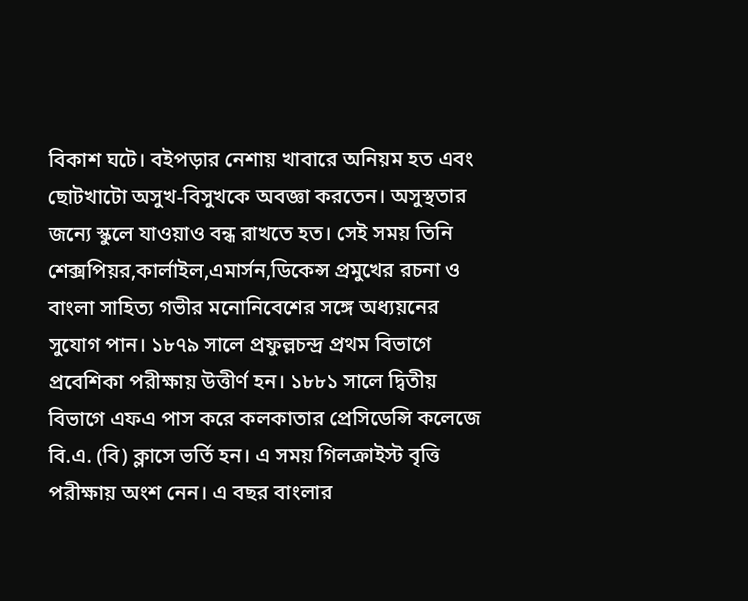বিকাশ ঘটে। বইপড়ার নেশায় খাবারে অনিয়ম হত এবং ছোটখাটো অসুখ-বিসুখকে অবজ্ঞা করতেন। অসুস্থতার জন্যে স্কুলে যাওয়াও বন্ধ রাখতে হত। সেই সময় তিনি শেক্সপিয়র,কার্লাইল,এমার্সন,ডিকেন্স প্রমুখের রচনা ও বাংলা সাহিত্য গভীর মনোনিবেশের সঙ্গে অধ্যয়নের সুযোগ পান। ১৮৭৯ সালে প্রফুল্লচন্দ্র প্রথম বিভাগে প্রবেশিকা পরীক্ষায় উত্তীর্ণ হন। ১৮৮১ সালে দ্বিতীয় বিভাগে এফএ পাস করে কলকাতার প্রেসিডেন্সি কলেজে বি.এ. (বি) ক্লাসে ভর্তি হন। এ সময় গিলক্রাইস্ট বৃত্তি পরীক্ষায় অংশ নেন। এ বছর বাংলার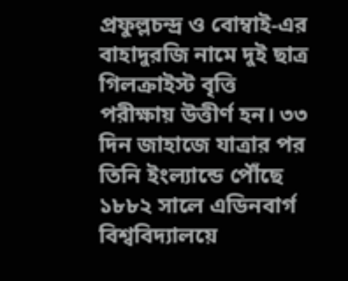প্রফুল্লচন্দ্র ও বোম্বাই-এর বাহাদুরজি নামে দুই ছাত্র গিলক্রাইস্ট বৃত্তি পরীক্ষায় উত্তীর্ণ হন। ৩৩ দিন জাহাজে যাত্রার পর তিনি ইংল্যান্ডে পৌঁছে ১৮৮২ সালে এডিনবার্গ বিশ্ববিদ্যালয়ে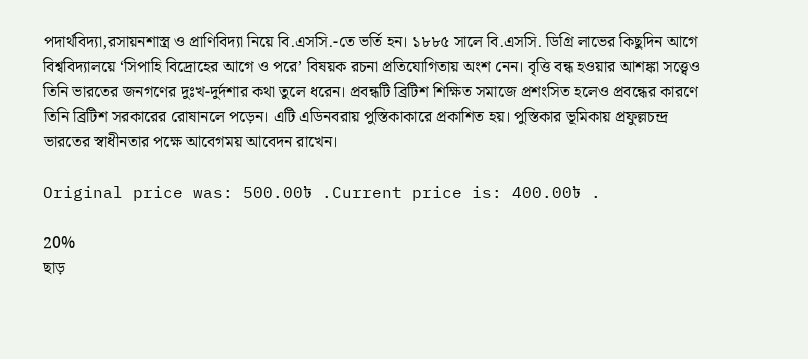পদার্থবিদ্যা,রসায়নশাস্ত্র ও প্রাণিবিদ্যা নিয়ে বি.এসসি.-তে ভর্তি হন। ১৮৮৫ সালে বি.এসসি. ডিগ্রি লাভের কিছুদিন আগে বিশ্ববিদ্যালয়ে ‘সিপাহি বিদ্রোহের আগে ও পরে’ বিষয়ক রচনা প্রতিযোগিতায় অংশ নেন। বৃত্তি বন্ধ হওয়ার আশঙ্কা সত্ত্বেও তিনি ভারতের জনগণের দুঃখ-দুর্দশার কথা তুলে ধরেন। প্রবন্ধটি ব্রিটিশ শিক্ষিত সমাজে প্রশংসিত হলেও প্রবন্ধের কারণে তিনি ব্রিটিশ সরকারের রোষানলে পড়েন। এটি এডিনবরায় পুস্তিকাকারে প্রকাশিত হয়। পুস্তিকার ভূমিকায় প্রফুল্লচন্দ্র ভারতের স্বাধীনতার পক্ষে আবেগময় আবেদন রাখেন।

Original price was: 500.00৳ .Current price is: 400.00৳ .

20%
ছাড়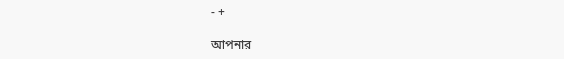- +

আপনার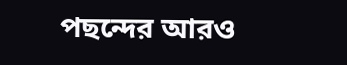পছন্দের আরও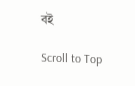বই

Scroll to Top